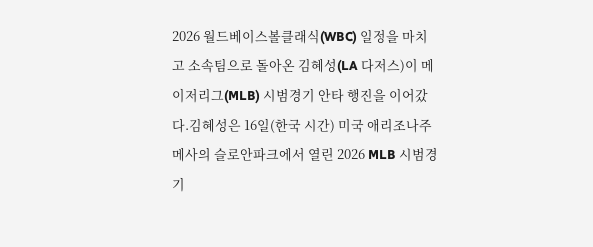2026 월드베이스볼클래식(WBC) 일정을 마치고 소속팀으로 돌아온 김혜성(LA 다저스)이 메이저리그(MLB) 시범경기 안타 행진을 이어갔다.김혜성은 16일(한국 시간) 미국 애리조나주 메사의 슬로안파크에서 열린 2026 MLB 시범경기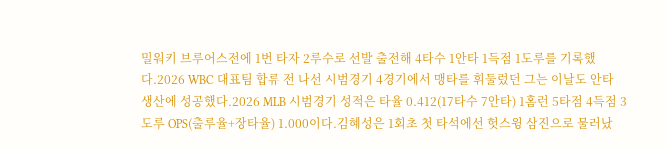밀워키 브루어스전에 1번 타자 2루수로 선발 출전해 4타수 1안타 1득점 1도루를 기록했다.2026 WBC 대표팀 합류 전 나선 시범경기 4경기에서 맹타를 휘둘렀던 그는 이날도 안타 생산에 성공했다.2026 MLB 시범경기 성적은 타율 0.412(17타수 7안타) 1홈런 5타점 4득점 3도루 OPS(출루율+장타율) 1.000이다.김혜성은 1회초 첫 타석에선 헛스윙 삼진으로 물러났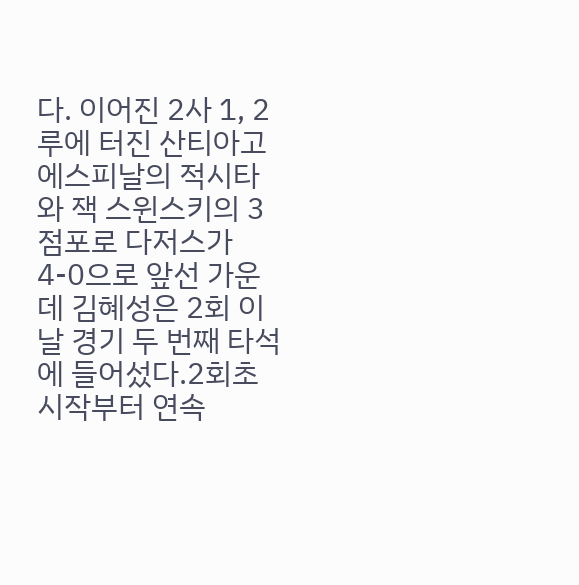다. 이어진 2사 1, 2루에 터진 산티아고 에스피날의 적시타와 잭 스윈스키의 3점포로 다저스가 4-0으로 앞선 가운데 김혜성은 2회 이날 경기 두 번째 타석에 들어섰다.2회초 시작부터 연속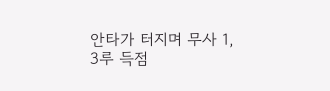안타가 터지며 무사 1, 3루 득점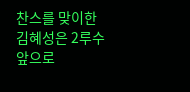찬스를 맞이한 김혜성은 2루수 앞으로